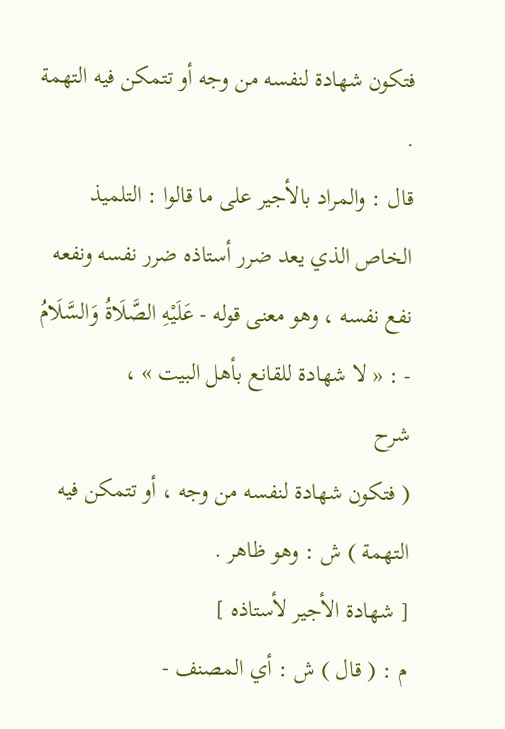فتكون شهادة لنفسه من وجه أو تتمكن فيه التهمة .
قال : والمراد بالأجير على ما قالوا : التلميذ الخاص الذي يعد ضرر أستاذه ضرر نفسه ونفعه نفع نفسه ، وهو معنى قوله - عَلَيْهِ الصَّلَاةُ وَالسَّلَامُ - : « لا شهادة للقانع بأهل البيت » ،
شرح
( فتكون شهادة لنفسه من وجه ، أو تتمكن فيه التهمة ) ش : وهو ظاهر .
[ شهادة الأجير لأستاذه ]
م : ( قال ) ش : أي المصنف -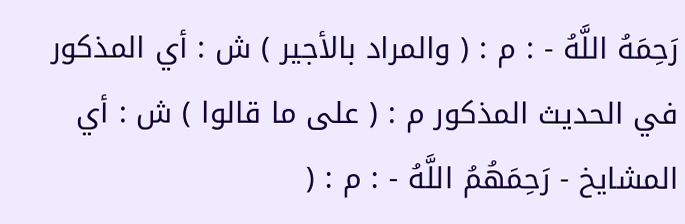رَحِمَهُ اللَّهُ - : م : ( والمراد بالأجير ) ش : أي المذكور في الحديث المذكور م : ( على ما قالوا ) ش : أي المشايخ - رَحِمَهُمُ اللَّهُ - : م : (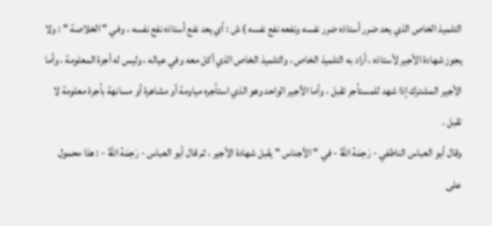التلميذ الخاص الذي يعد ضرر أستاذه ضرر نفسه ونفعه نفع نفسه ) ش : أي يعد نفع أستاذه نفع نفسه ، وفي " الخلاصة " : ولا يجوز شهادة الأجير لأستاذه ، أراد به التلميذ الخاص ، والتلميذ الخاص الذي أكل معه وفي عياله ، وليس له أجرة المعلومة ، وأما الأجير المشترك إذا شهد للمستأجر تقبل ، وأما الأجير الواحد وهو الذي استأجره مياومة أو مشاهرة أو مسانهة بأجرة معلومة لا تقبل .
وقال أبو العباس الناطفي - رَحِمَهُ اللَّهُ - في " الأجناس " يقبل شهادة الأجير ، ثم قال أبو العباس - رَحِمَهُ اللَّهُ - : هذا محمول على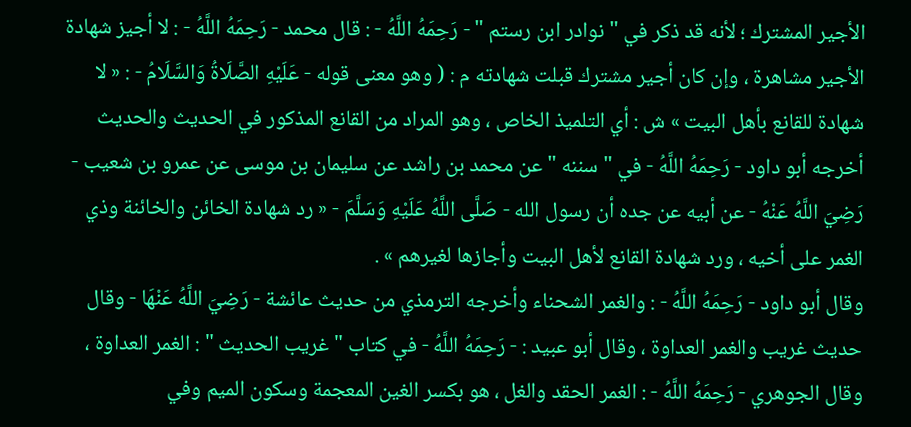الأجير المشترك ؛ لأنه قد ذكر في " نوادر ابن رستم " - رَحِمَهُ اللَّهُ - : قال محمد - رَحِمَهُ اللَّهُ - : لا أجيز شهادة الأجير مشاهرة ، وإن كان أجير مشترك قبلت شهادته م : ( وهو معنى قوله - عَلَيْهِ الصَّلَاةُ وَالسَّلَامُ - : « لا شهادة للقانع بأهل البيت » ش : أي التلميذ الخاص ، وهو المراد من القانع المذكور في الحديث والحديث أخرجه أبو داود - رَحِمَهُ اللَّهُ - في " سننه " عن محمد بن راشد عن سليمان بن موسى عن عمرو بن شعيب - رَضِيَ اللَّهُ عَنْهُ - عن أبيه عن جده أن رسول الله - صَلَّى اللَّهُ عَلَيْهِ وَسَلَّمَ - « رد شهادة الخائن والخائنة وذي الغمر على أخيه ، ورد شهادة القانع لأهل البيت وأجازها لغيرهم » .
وقال أبو داود - رَحِمَهُ اللَّهُ - : والغمر الشحناء وأخرجه الترمذي من حديث عائشة - رَضِيَ اللَّهُ عَنْهَا - وقال حديث غريب والغمر العداوة ، وقال أبو عبيد : - رَحِمَهُ اللَّهُ - في كتاب " غريب الحديث " : الغمر العداوة ، وقال الجوهري - رَحِمَهُ اللَّهُ - : الغمر الحقد والغل ، هو بكسر الغين المعجمة وسكون الميم وفي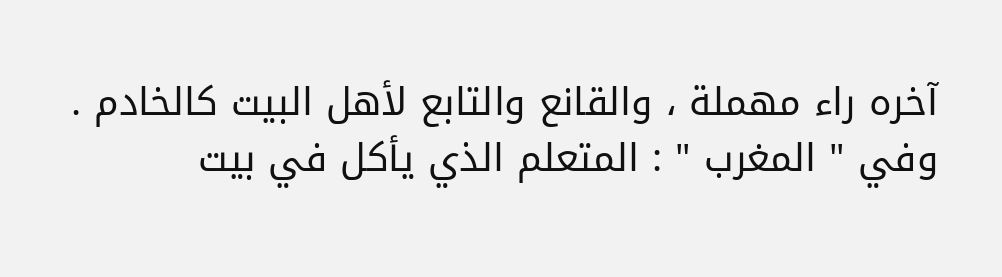آخره راء مهملة ، والقانع والتابع لأهل البيت كالخادم .
وفي " المغرب " : المتعلم الذي يأكل في بيت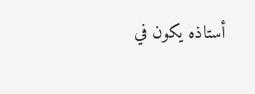أستاذه يكون في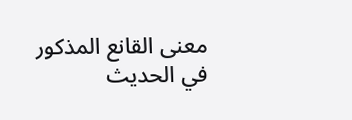معنى القانع المذكور في الحديث